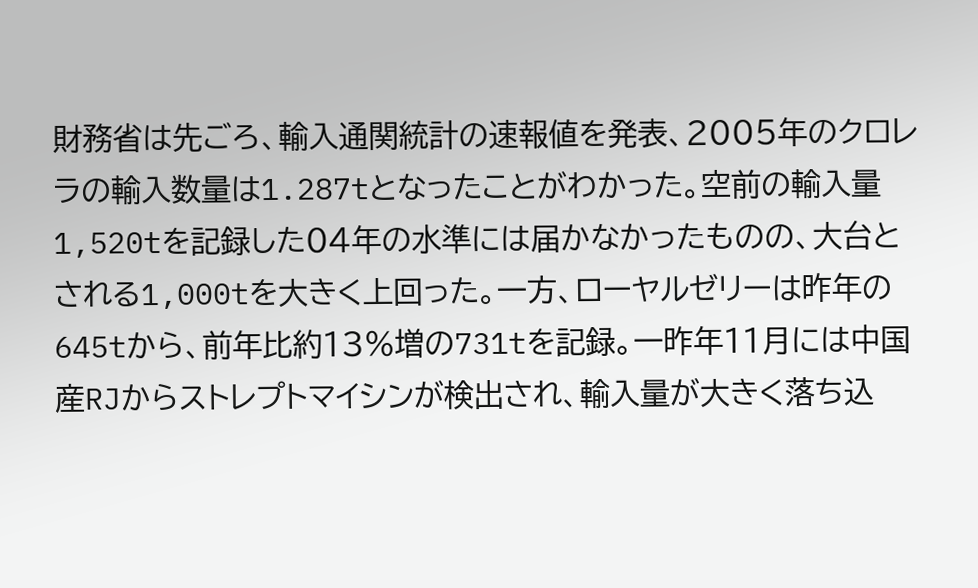財務省は先ごろ、輸入通関統計の速報値を発表、2005年のクロレラの輸入数量は1.287tとなったことがわかった。空前の輸入量1,520tを記録した04年の水準には届かなかったものの、大台とされる1,000tを大きく上回った。一方、ローヤルゼリーは昨年の645tから、前年比約13%増の731tを記録。一昨年11月には中国産RJからストレプトマイシンが検出され、輸入量が大きく落ち込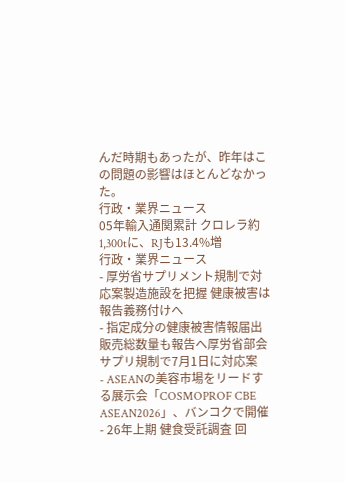んだ時期もあったが、昨年はこの問題の影響はほとんどなかった。
行政・業界ニュース
05年輸入通関累計 クロレラ約1,300tに、RJも13.4%増
行政・業界ニュース
- 厚労省サプリメント規制で対応案製造施設を把握 健康被害は報告義務付けへ
- 指定成分の健康被害情報届出 販売総数量も報告へ厚労省部会 サプリ規制で7月1日に対応案
- ASEANの美容市場をリードする展示会「COSMOPROF CBE ASEAN2026」、バンコクで開催
- 26年上期 健食受託調査 回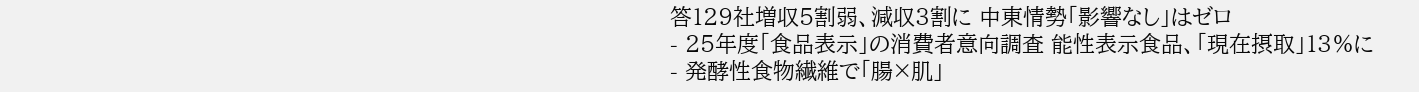答129社増収5割弱、減収3割に 中東情勢「影響なし」はゼロ
- 25年度「食品表示」の消費者意向調査 能性表示食品、「現在摂取」13%に
- 発酵性食物繊維で「腸×肌」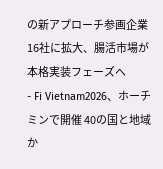の新アプローチ参画企業16社に拡大、腸活市場が本格実装フェーズへ
- Fi Vietnam2026、ホーチミンで開催 40の国と地域か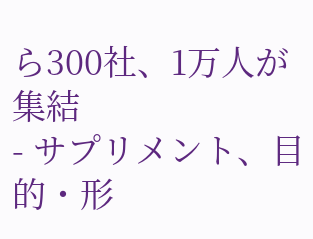ら300社、1万人が集結
- サプリメント、目的・形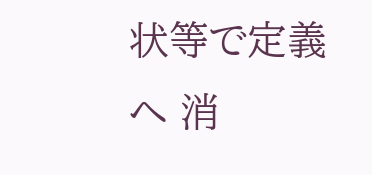状等で定義へ 消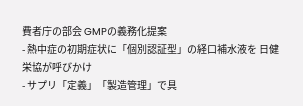費者庁の部会 GMPの義務化提案
- 熱中症の初期症状に「個別認証型」の経口補水液を 日健栄協が呼びかけ
- サプリ「定義」「製造管理」で具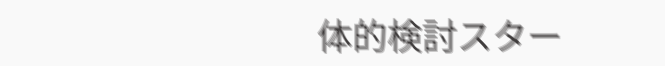体的検討スター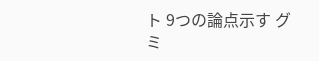ト 9つの論点示す グミ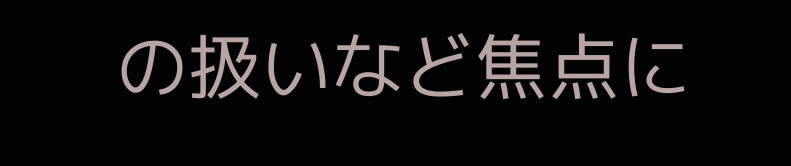の扱いなど焦点に